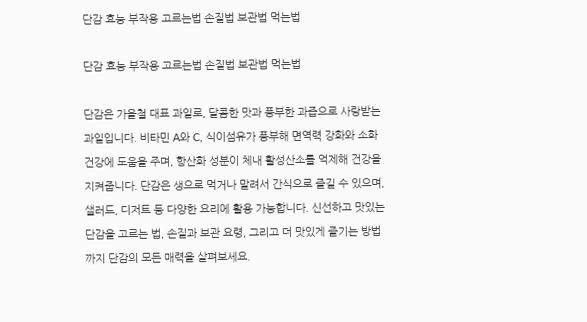단감 효능 부작용 고르는법 손질법 보관법 먹는법

단감 효능 부작용 고르는법 손질법 보관법 먹는법

단감은 가을철 대표 과일로, 달콤한 맛과 풍부한 과즙으로 사랑받는 과일입니다. 비타민 A와 C, 식이섬유가 풍부해 면역력 강화와 소화 건강에 도움을 주며, 항산화 성분이 체내 활성산소를 억제해 건강을 지켜줍니다. 단감은 생으로 먹거나 말려서 간식으로 즐길 수 있으며, 샐러드, 디저트 등 다양한 요리에 활용 가능합니다. 신선하고 맛있는 단감을 고르는 법, 손질과 보관 요령, 그리고 더 맛있게 즐기는 방법까지 단감의 모든 매력을 살펴보세요.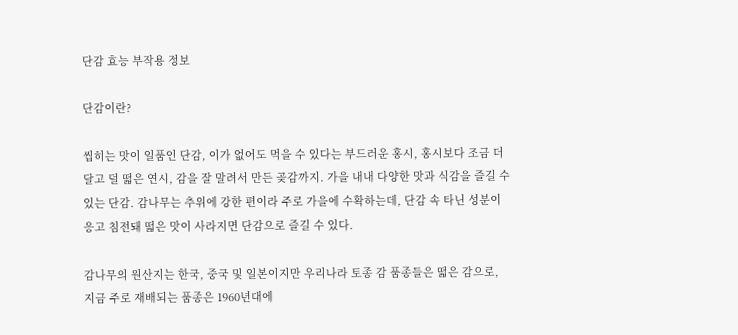단감 효능 부작용 정보

단감이란?

씹히는 맛이 일품인 단감, 이가 없어도 먹을 수 있다는 부드러운 홍시, 홍시보다 조금 더 달고 덜 떫은 연시, 감을 잘 말려서 만든 곶감까지. 가을 내내 다양한 맛과 식감을 즐길 수 있는 단감. 감나무는 추위에 강한 편이라 주로 가을에 수확하는데, 단감 속 타닌 성분이 응고 침전돼 떫은 맛이 사라지면 단감으로 즐길 수 있다.

감나무의 원산지는 한국, 중국 및 일본이지만 우리나라 토종 감 품종들은 떫은 감으로, 지금 주로 재배되는 품종은 1960년대에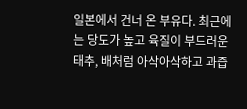일본에서 건너 온 부유다. 최근에는 당도가 높고 육질이 부드러운 태추, 배처럼 아삭아삭하고 과즙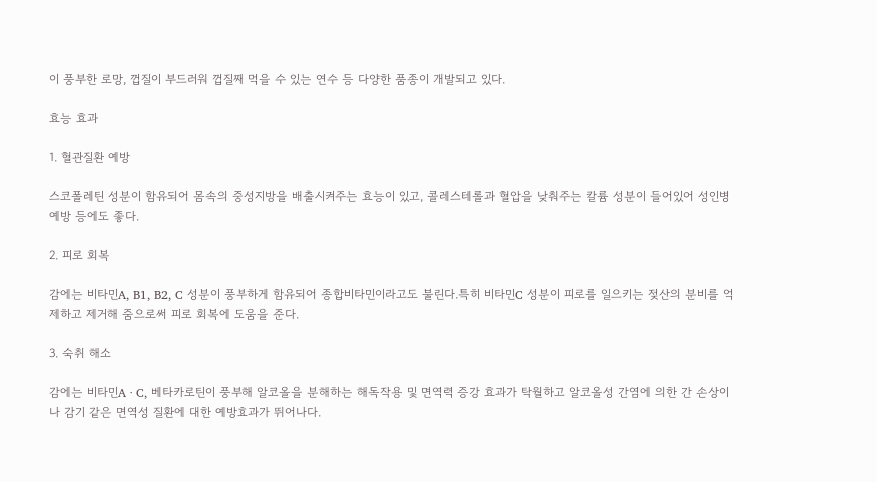이 풍부한 로망, 껍질이 부드러워 껍질째 먹을 수 있는 연수 등 다양한 품종이 개발되고 있다.

효능 효과

1. 혈관질환 예방

스코폴레틴 성분이 함유되어 몸속의 중성지방을 배출시켜주는 효능이 있고, 콜레스테롤과 혈압을 낮춰주는 칼륨 성분이 들어있어 성인병 예방 등에도 좋다.

2. 피로 회복

감에는 비타민A, B1, B2, C 성분이 풍부하게 함유되어 종합비타민이라고도 불린다.특히 비타민C 성분이 피로를 일으키는 젖산의 분비를 억제하고 제거해 줌으로써 피로 회복에 도움을 준다.

3. 숙취 해소

감에는 비타민A · C, 베타카로틴이 풍부해 알코올을 분해하는 해독작용 및 면역력 증강 효과가 탁월하고 알코올성 간염에 의한 간 손상이나 감기 같은 면역성 질환에 대한 예방효과가 뛰어나다.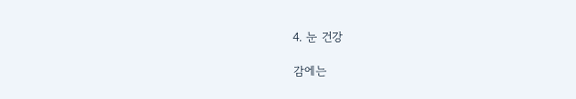4. 눈 건강

감에는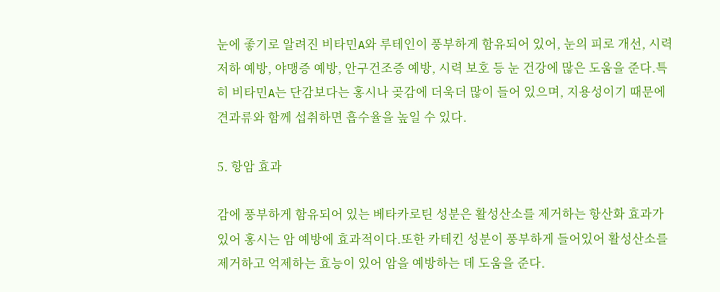눈에 좋기로 알려진 비타민A와 루테인이 풍부하게 함유되어 있어, 눈의 피로 개선, 시력 저하 예방, 야맹증 예방, 안구건조증 예방, 시력 보호 등 눈 건강에 많은 도움을 준다.특히 비타민A는 단감보다는 홍시나 곶감에 더욱더 많이 들어 있으며, 지용성이기 때문에 견과류와 함께 섭취하면 흡수율을 높일 수 있다.

5. 항암 효과

감에 풍부하게 함유되어 있는 베타카로틴 성분은 활성산소를 제거하는 항산화 효과가 있어 홍시는 암 예방에 효과적이다.또한 카테킨 성분이 풍부하게 들어있어 활성산소를 제거하고 억제하는 효능이 있어 암을 예방하는 데 도움을 준다.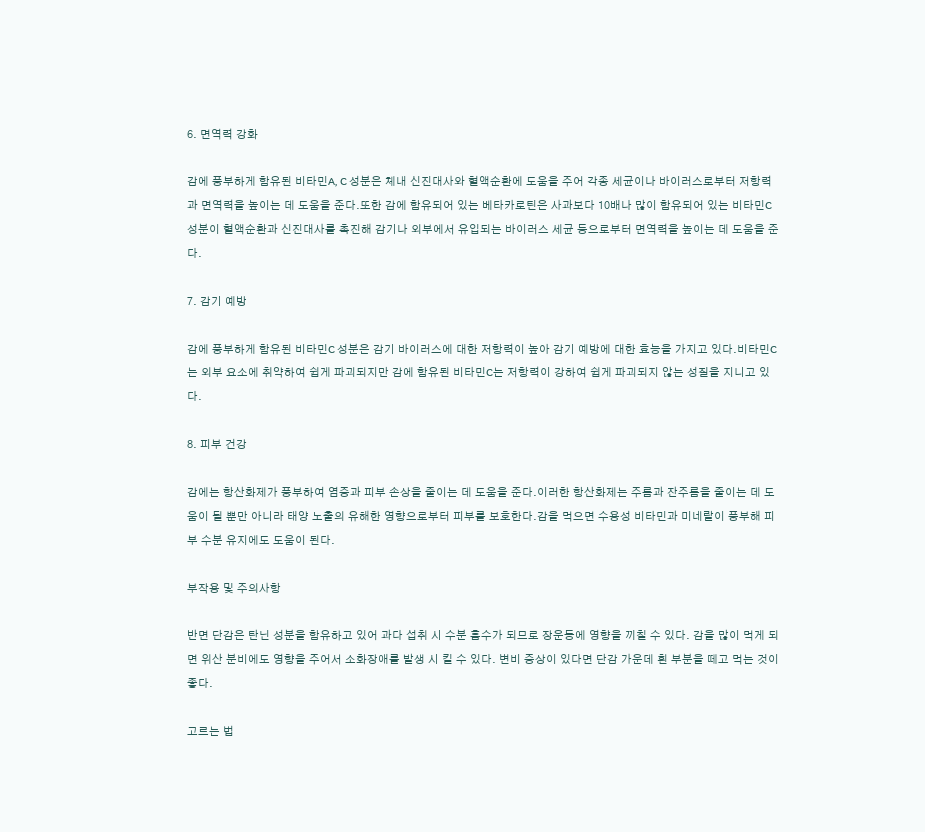6. 면역력 강화

감에 풍부하게 함유된 비타민A, C 성분은 체내 신진대사와 혈액순환에 도움을 주어 각종 세균이나 바이러스로부터 저항력과 면역력을 높이는 데 도움을 준다.또한 감에 함유되어 있는 베타카로틴은 사과보다 10배나 많이 함유되어 있는 비타민C 성분이 혈액순환과 신진대사를 촉진해 감기나 외부에서 유입되는 바이러스 세균 등으로부터 면역력을 높이는 데 도움을 준다.

7. 감기 예방

감에 풍부하게 함유된 비타민C 성분은 감기 바이러스에 대한 저항력이 높아 감기 예방에 대한 효능을 가지고 있다.비타민C는 외부 요소에 취약하여 쉽게 파괴되지만 감에 함유된 비타민C는 저항력이 강하여 쉽게 파괴되지 않는 성질을 지니고 있다.

8. 피부 건강

감에는 항산화제가 풍부하여 염증과 피부 손상을 줄이는 데 도움을 준다.이러한 항산화제는 주름과 잔주름을 줄이는 데 도움이 될 뿐만 아니라 태양 노출의 유해한 영향으로부터 피부를 보호한다.감을 먹으면 수용성 비타민과 미네랄이 풍부해 피부 수분 유지에도 도움이 된다.

부작용 및 주의사항

반면 단감은 탄닌 성분을 함유하고 있어 과다 섭취 시 수분 흡수가 되므로 장운동에 영향을 끼칠 수 있다. 감을 많이 먹게 되면 위산 분비에도 영향을 주어서 소화장애를 발생 시 킬 수 있다. 변비 증상이 있다면 단감 가운데 흰 부분을 떼고 먹는 것이 좋다.

고르는 법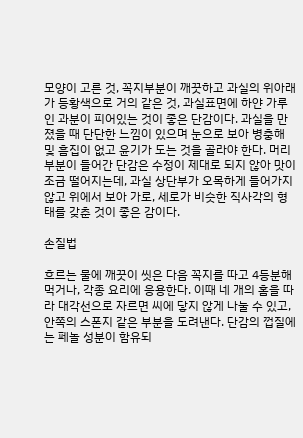모양이 고른 것, 꼭지부분이 깨끗하고 과실의 위아래가 등황색으로 거의 같은 것, 과실표면에 하얀 가루인 과분이 피어있는 것이 좋은 단감이다. 과실을 만졌을 때 단단한 느낌이 있으며 눈으로 보아 병충해 및 흠집이 없고 윤기가 도는 것을 골라야 한다. 머리 부분이 들어간 단감은 수정이 제대로 되지 않아 맛이 조금 떨어지는데, 과실 상단부가 오목하게 들어가지 않고 위에서 보아 가로, 세로가 비슷한 직사각의 형태를 갖춘 것이 좋은 감이다.

손질법

흐르는 물에 깨끗이 씻은 다음 꼭지를 따고 4등분해 먹거나, 각종 요리에 응용한다. 이때 네 개의 홈을 따라 대각선으로 자르면 씨에 닿지 않게 나눌 수 있고, 안쪽의 스폰지 같은 부분을 도려낸다. 단감의 껍질에는 페놀 성분이 함유되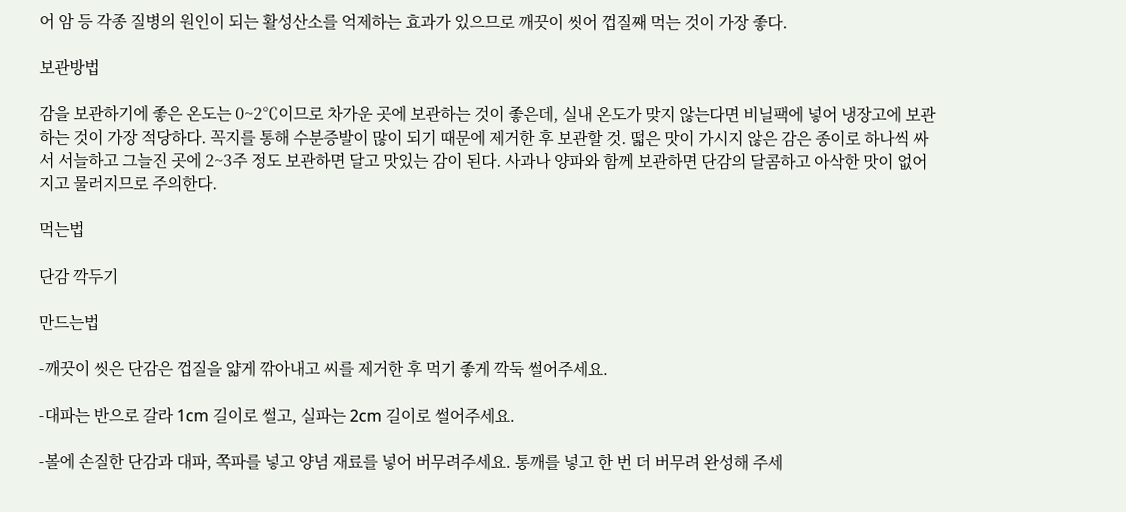어 암 등 각종 질병의 원인이 되는 활성산소를 억제하는 효과가 있으므로 깨끗이 씻어 껍질째 먹는 것이 가장 좋다.

보관방법

감을 보관하기에 좋은 온도는 0~2℃이므로 차가운 곳에 보관하는 것이 좋은데, 실내 온도가 맞지 않는다면 비닐팩에 넣어 냉장고에 보관하는 것이 가장 적당하다. 꼭지를 통해 수분증발이 많이 되기 때문에 제거한 후 보관할 것. 떫은 맛이 가시지 않은 감은 종이로 하나씩 싸서 서늘하고 그늘진 곳에 2~3주 정도 보관하면 달고 맛있는 감이 된다. 사과나 양파와 함께 보관하면 단감의 달콤하고 아삭한 맛이 없어지고 물러지므로 주의한다.

먹는법

단감 깍두기

만드는법

-깨끗이 씻은 단감은 껍질을 얇게 깎아내고 씨를 제거한 후 먹기 좋게 깍둑 썰어주세요.

-대파는 반으로 갈라 1cm 길이로 썰고, 실파는 2cm 길이로 썰어주세요.

-볼에 손질한 단감과 대파, 쪽파를 넣고 양념 재료를 넣어 버무려주세요. 통깨를 넣고 한 번 더 버무려 완성해 주세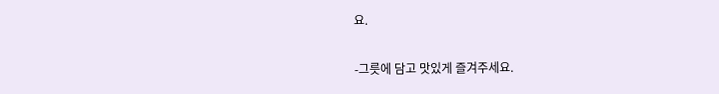요.

-그릇에 담고 맛있게 즐겨주세요.